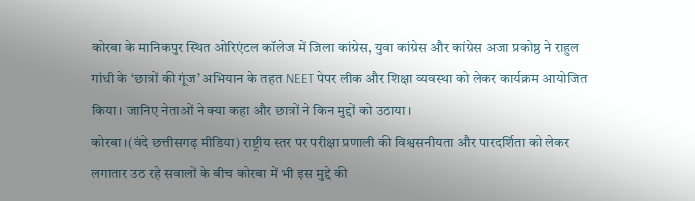कोरबा के मानिकपुर स्थित ओरिएंटल कॉलेज में जिला कांग्रेस, युवा कांग्रेस और कांग्रेस अजा प्रकोष्ठ ने राहुल गांधी के ‘छात्रों की गूंज’ अभियान के तहत NEET पेपर लीक और शिक्षा व्यवस्था को लेकर कार्यक्रम आयोजित किया। जानिए नेताओं ने क्या कहा और छात्रों ने किन मुद्दों को उठाया।
कोरबा।(वंदे छत्तीसगढ़ मीडिया) राष्ट्रीय स्तर पर परीक्षा प्रणाली की विश्वसनीयता और पारदर्शिता को लेकर लगातार उठ रहे सवालों के बीच कोरबा में भी इस मुद्दे की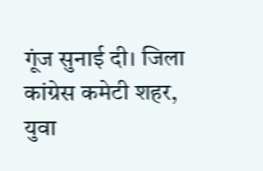गूंज सुनाई दी। जिला कांग्रेस कमेटी शहर, युवा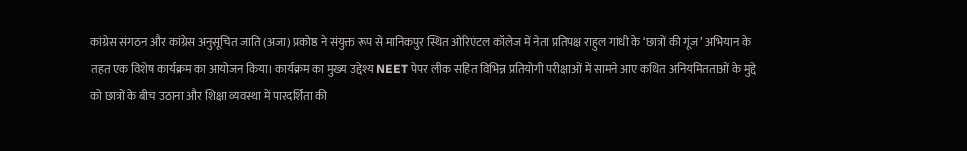कांग्रेस संगठन और कांग्रेस अनुसूचित जाति (अजा) प्रकोष्ठ ने संयुक्त रूप से मानिकपुर स्थित ओरिएंटल कॉलेज में नेता प्रतिपक्ष राहुल गांधी के ‘छात्रों की गूंज’ अभियान के तहत एक विशेष कार्यक्रम का आयोजन किया। कार्यक्रम का मुख्य उद्देश्य NEET पेपर लीक सहित विभिन्न प्रतियोगी परीक्षाओं में सामने आए कथित अनियमितताओं के मुद्दे को छात्रों के बीच उठाना और शिक्षा व्यवस्था में पारदर्शिता की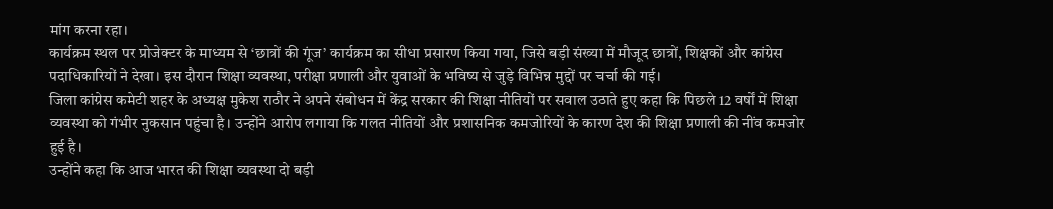मांग करना रहा।
कार्यक्रम स्थल पर प्रोजेक्टर के माध्यम से ‘छात्रों की गूंज’ कार्यक्रम का सीधा प्रसारण किया गया, जिसे बड़ी संख्या में मौजूद छात्रों, शिक्षकों और कांग्रेस पदाधिकारियों ने देखा। इस दौरान शिक्षा व्यवस्था, परीक्षा प्रणाली और युवाओं के भविष्य से जुड़े विभिन्न मुद्दों पर चर्चा की गई।
जिला कांग्रेस कमेटी शहर के अध्यक्ष मुकेश राठौर ने अपने संबोधन में केंद्र सरकार की शिक्षा नीतियों पर सवाल उठाते हुए कहा कि पिछले 12 वर्षों में शिक्षा व्यवस्था को गंभीर नुकसान पहुंचा है। उन्होंने आरोप लगाया कि गलत नीतियों और प्रशासनिक कमजोरियों के कारण देश की शिक्षा प्रणाली की नींव कमजोर हुई है।
उन्होंने कहा कि आज भारत की शिक्षा व्यवस्था दो बड़ी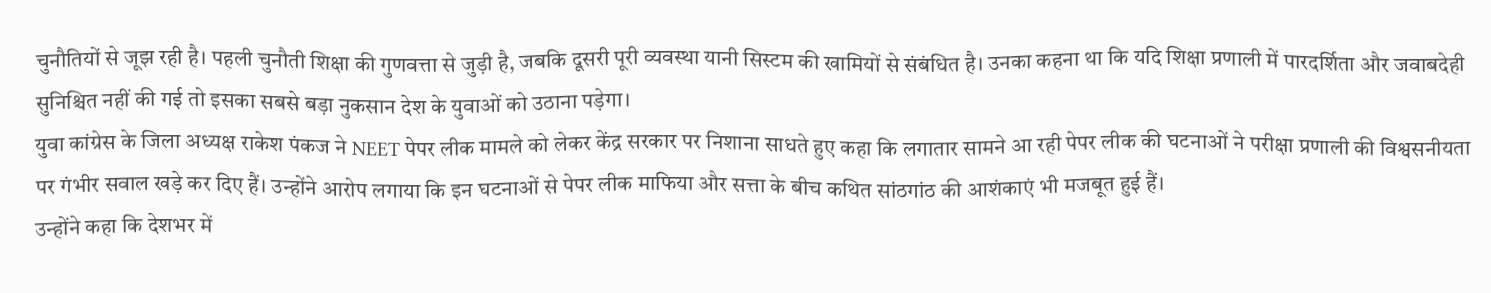चुनौतियों से जूझ रही है। पहली चुनौती शिक्षा की गुणवत्ता से जुड़ी है, जबकि दूसरी पूरी व्यवस्था यानी सिस्टम की खामियों से संबंधित है। उनका कहना था कि यदि शिक्षा प्रणाली में पारदर्शिता और जवाबदेही सुनिश्चित नहीं की गई तो इसका सबसे बड़ा नुकसान देश के युवाओं को उठाना पड़ेगा।
युवा कांग्रेस के जिला अध्यक्ष राकेश पंकज ने NEET पेपर लीक मामले को लेकर केंद्र सरकार पर निशाना साधते हुए कहा कि लगातार सामने आ रही पेपर लीक की घटनाओं ने परीक्षा प्रणाली की विश्वसनीयता पर गंभीर सवाल खड़े कर दिए हैं। उन्होंने आरोप लगाया कि इन घटनाओं से पेपर लीक माफिया और सत्ता के बीच कथित सांठगांठ की आशंकाएं भी मजबूत हुई हैं।
उन्होंने कहा कि देशभर में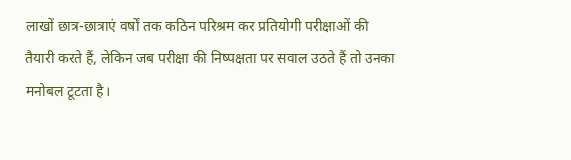लाखों छात्र-छात्राएं वर्षों तक कठिन परिश्रम कर प्रतियोगी परीक्षाओं की तैयारी करते हैं, लेकिन जब परीक्षा की निष्पक्षता पर सवाल उठते हैं तो उनका मनोबल टूटता है।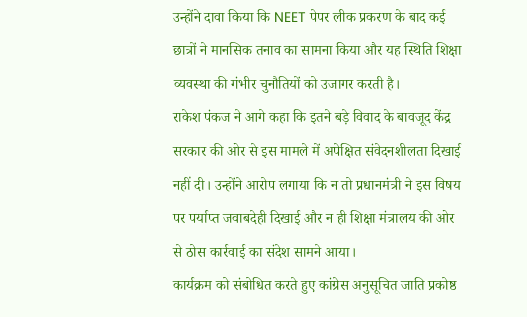उन्होंने दावा किया कि NEET पेपर लीक प्रकरण के बाद कई छात्रों ने मानसिक तनाव का सामना किया और यह स्थिति शिक्षा व्यवस्था की गंभीर चुनौतियों को उजागर करती है।
राकेश पंकज ने आगे कहा कि इतने बड़े विवाद के बावजूद केंद्र सरकार की ओर से इस मामले में अपेक्षित संवेदनशीलता दिखाई नहीं दी। उन्होंने आरोप लगाया कि न तो प्रधानमंत्री ने इस विषय पर पर्याप्त जवाबदेही दिखाई और न ही शिक्षा मंत्रालय की ओर से ठोस कार्रवाई का संदेश सामने आया।
कार्यक्रम को संबोधित करते हुए कांग्रेस अनुसूचित जाति प्रकोष्ठ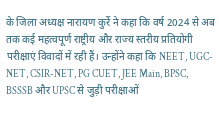के जिला अध्यक्ष नारायण कुर्रे ने कहा कि वर्ष 2024 से अब तक कई महत्वपूर्ण राष्ट्रीय और राज्य स्तरीय प्रतियोगी परीक्षाएं विवादों में रही हैं। उन्होंने कहा कि NEET, UGC-NET, CSIR-NET, PG CUET, JEE Main, BPSC, BSSSB और UPSC से जुड़ी परीक्षाओं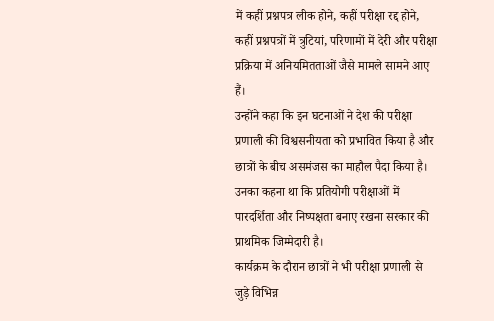में कहीं प्रश्नपत्र लीक होने, कहीं परीक्षा रद्द होने, कहीं प्रश्नपत्रों में त्रुटियां, परिणामों में देरी और परीक्षा प्रक्रिया में अनियमितताओं जैसे मामले सामने आए हैं।
उन्होंने कहा कि इन घटनाओं ने देश की परीक्षा प्रणाली की विश्वसनीयता को प्रभावित किया है और छात्रों के बीच असमंजस का माहौल पैदा किया है। उनका कहना था कि प्रतियोगी परीक्षाओं में पारदर्शिता और निष्पक्षता बनाए रखना सरकार की प्राथमिक जिम्मेदारी है।
कार्यक्रम के दौरान छात्रों ने भी परीक्षा प्रणाली से जुड़े विभिन्न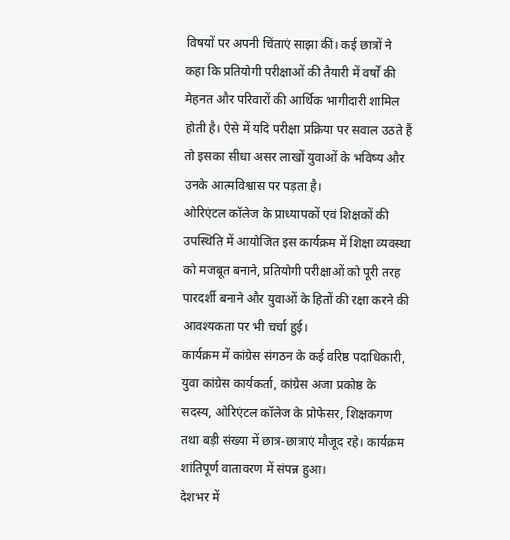विषयों पर अपनी चिंताएं साझा कीं। कई छात्रों ने कहा कि प्रतियोगी परीक्षाओं की तैयारी में वर्षों की मेहनत और परिवारों की आर्थिक भागीदारी शामिल होती है। ऐसे में यदि परीक्षा प्रक्रिया पर सवाल उठते हैं तो इसका सीधा असर लाखों युवाओं के भविष्य और उनके आत्मविश्वास पर पड़ता है।
ओरिएंटल कॉलेज के प्राध्यापकों एवं शिक्षकों की उपस्थिति में आयोजित इस कार्यक्रम में शिक्षा व्यवस्था को मजबूत बनाने, प्रतियोगी परीक्षाओं को पूरी तरह पारदर्शी बनाने और युवाओं के हितों की रक्षा करने की आवश्यकता पर भी चर्चा हुई।
कार्यक्रम में कांग्रेस संगठन के कई वरिष्ठ पदाधिकारी, युवा कांग्रेस कार्यकर्ता, कांग्रेस अजा प्रकोष्ठ के सदस्य, ओरिएंटल कॉलेज के प्रोफेसर, शिक्षकगण तथा बड़ी संख्या में छात्र-छात्राएं मौजूद रहे। कार्यक्रम शांतिपूर्ण वातावरण में संपन्न हुआ।
देशभर में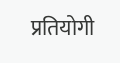प्रतियोगी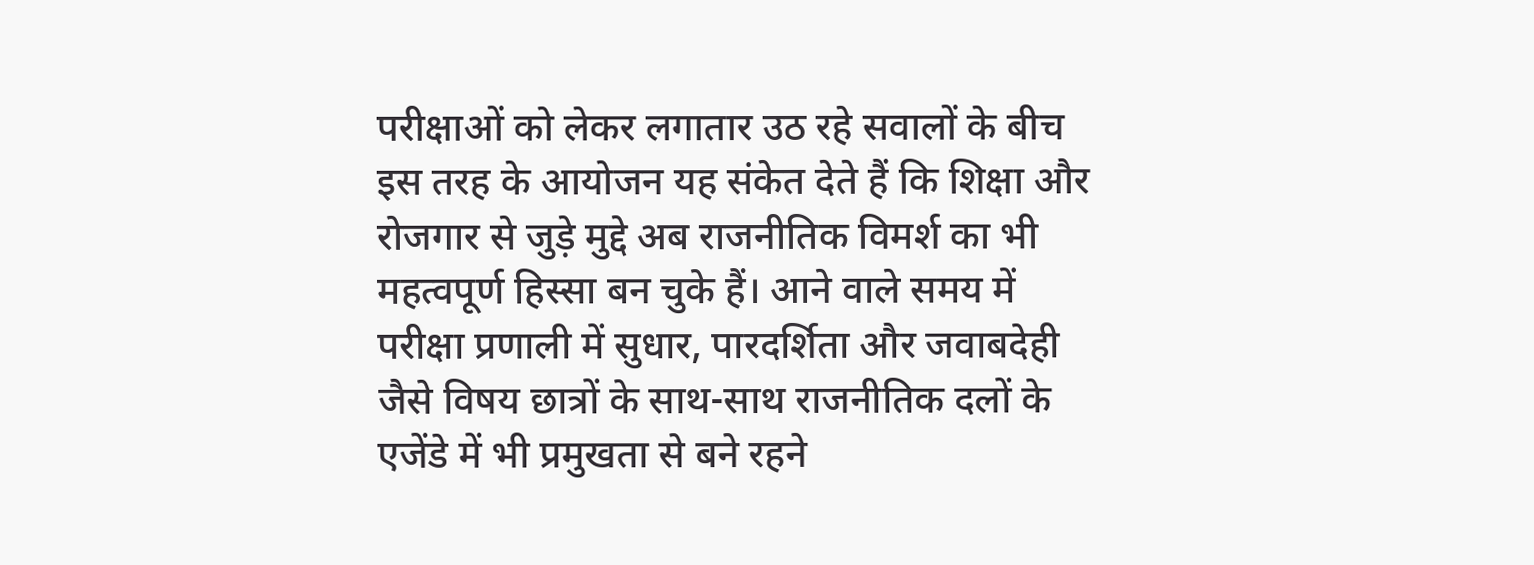परीक्षाओं को लेकर लगातार उठ रहे सवालों के बीच इस तरह के आयोजन यह संकेत देते हैं कि शिक्षा और रोजगार से जुड़े मुद्दे अब राजनीतिक विमर्श का भी महत्वपूर्ण हिस्सा बन चुके हैं। आने वाले समय में परीक्षा प्रणाली में सुधार, पारदर्शिता और जवाबदेही जैसे विषय छात्रों के साथ-साथ राजनीतिक दलों के एजेंडे में भी प्रमुखता से बने रहने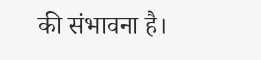की संभावना है।